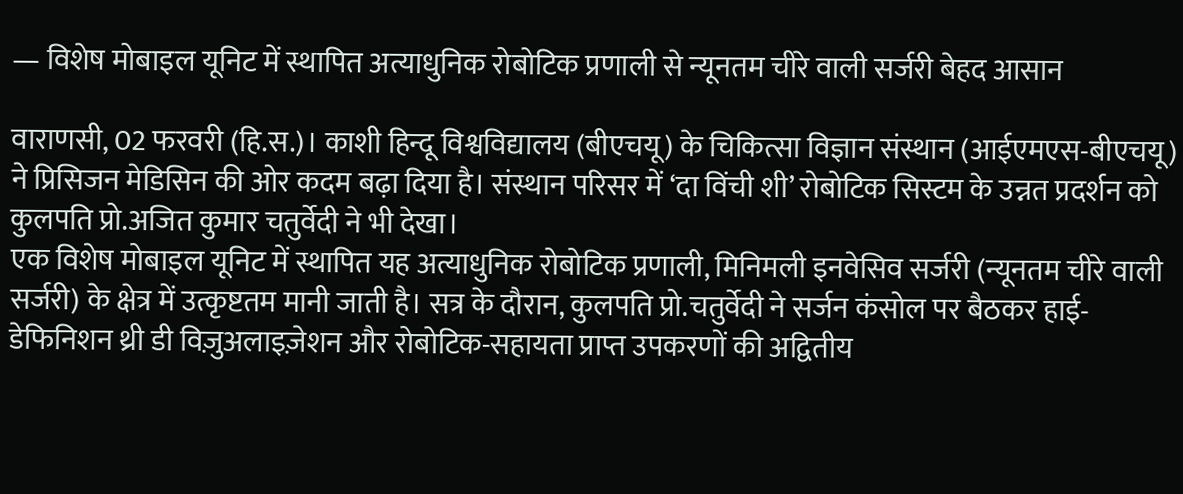— विशेष मोबाइल यूनिट में स्थापित अत्याधुनिक रोबोटिक प्रणाली से न्यूनतम चीरे वाली सर्जरी बेहद आसान

वाराणसी, 02 फरवरी (हि.स.)। काशी हिन्दू विश्वविद्यालय (बीएचयू) के चिकित्सा विज्ञान संस्थान (आईएमएस-बीएचयू) ने प्रिसिजन मेडिसिन की ओर कदम बढ़ा दिया है। संस्थान परिसर में ‘दा विंची शी’ रोबोटिक सिस्टम के उन्नत प्रदर्शन को कुलपति प्रो.अजित कुमार चतुर्वेदी ने भी देखा।
एक विशेष मोबाइल यूनिट में स्थापित यह अत्याधुनिक रोबोटिक प्रणाली, मिनिमली इनवेसिव सर्जरी (न्यूनतम चीरे वाली सर्जरी) के क्षेत्र में उत्कृष्टतम मानी जाती है। सत्र के दौरान, कुलपति प्रो.चतुर्वेदी ने सर्जन कंसोल पर बैठकर हाई-डेफिनिशन थ्री डी विज़ुअलाइज़ेशन और रोबोटिक-सहायता प्राप्त उपकरणों की अद्वितीय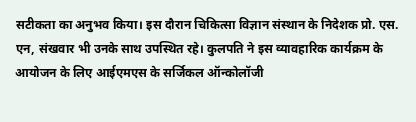सटीकता का अनुभव किया। इस दौरान चिकित्सा विज्ञान संस्थान के निदेशक प्रो. एस. एन, संखवार भी उनके साथ उपस्थित रहे। कुलपति ने इस व्यावहारिक कार्यक्रम के आयोजन के लिए आईएमएस के सर्जिकल ऑन्कोलॉजी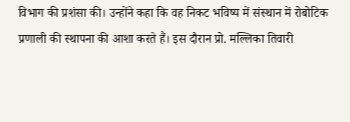विभाग की प्रशंसा की। उन्होंने कहा कि वह निकट भविष्य में संस्थान में रोबोटिक प्रणाली की स्थापना की आशा करते हैं। इस दौरान प्रो. मल्लिका तिवारी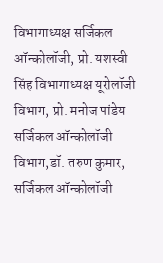विभागाध्यक्ष सर्जिकल ऑन्कोलॉजी, प्रो. यशस्वी सिंह विभागाध्यक्ष यूरोलॉजी विभाग, प्रो. मनोज पांडेय सर्जिकल ऑन्कोलॉजी विभाग,डॉ. तरुण कुमार, सर्जिकल ऑन्कोलॉजी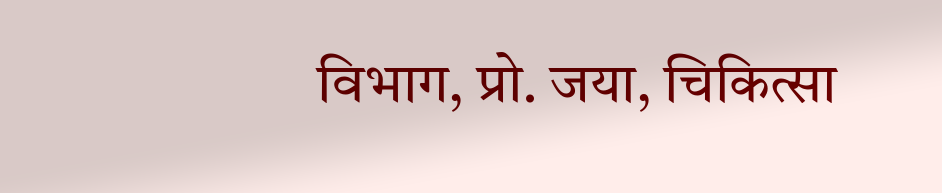विभाग, प्रो. जया, चिकित्सा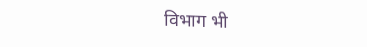विभाग भी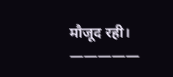मौजूद रही।
—————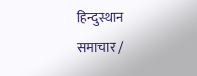हिन्दुस्थान समाचार /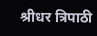श्रीधर त्रिपाठी